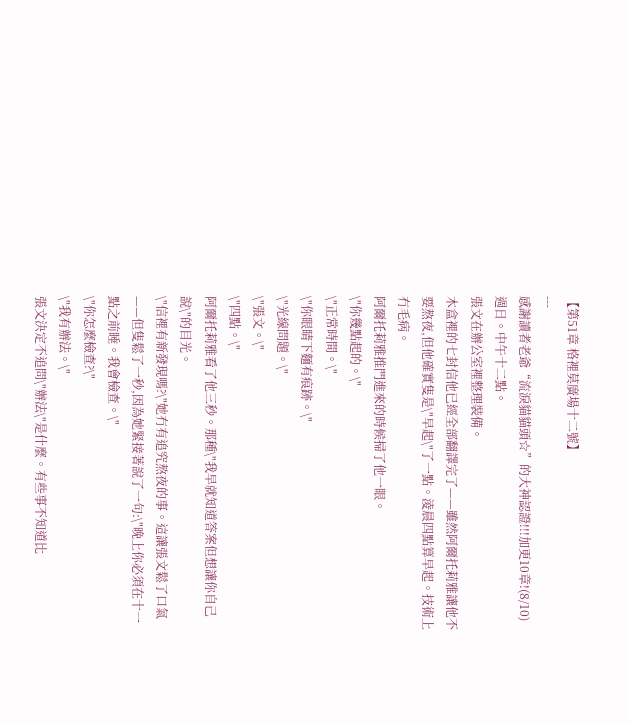【第51章 格裡莫廣場十二號】
---
感謝讀者老爺“流淚貓貓頭☆”的大神認證!!!加更10章!(8/10)
週日。中午十二點。
張文在辦公室裡整理裝備。
木盒裡的七封信他已經全部翻譯完了——雖然阿爾托莉雅讓他不要熬夜,但他確實隻是\"早起\"了一點。淩晨四點算早起。技術上冇毛病。
阿爾托莉雅推門進來的時候掃了他一眼。
\"你幾點起的。\"
\"正常時間。\"
\"你眼睛下麵有痕跡。\"
\"光線問題。\"
\"張文。\"
\"四點。\"
阿爾托莉雅看了他三秒。那種\"我早就知道答案但想讓你自己說\"的目光。
\"信裡有新發現嗎?\"她冇有追究熬夜的事。這讓張文鬆了口氣——但隻鬆了一秒,因為她緊接著說了一句:\"晚上你必須在十一點之前睡。我會檢查。\"
\"你怎麼檢查?\"
\"我有辦法。\"
張文決定不追問\"辦法\"是什麼。有些事不知道比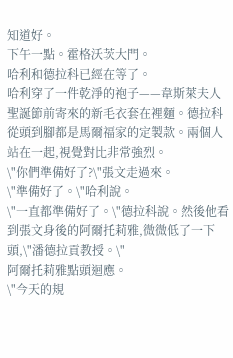知道好。
下午一點。霍格沃茨大門。
哈利和德拉科已經在等了。
哈利穿了一件乾淨的袍子——韋斯萊夫人聖誕節前寄來的新毛衣套在裡麵。德拉科從頭到腳都是馬爾福家的定製款。兩個人站在一起,視覺對比非常強烈。
\"你們準備好了?\"張文走過來。
\"準備好了。\"哈利說。
\"一直都準備好了。\"德拉科說。然後他看到張文身後的阿爾托莉雅,微微低了一下頭,\"潘德拉貢教授。\"
阿爾托莉雅點頭迴應。
\"今天的規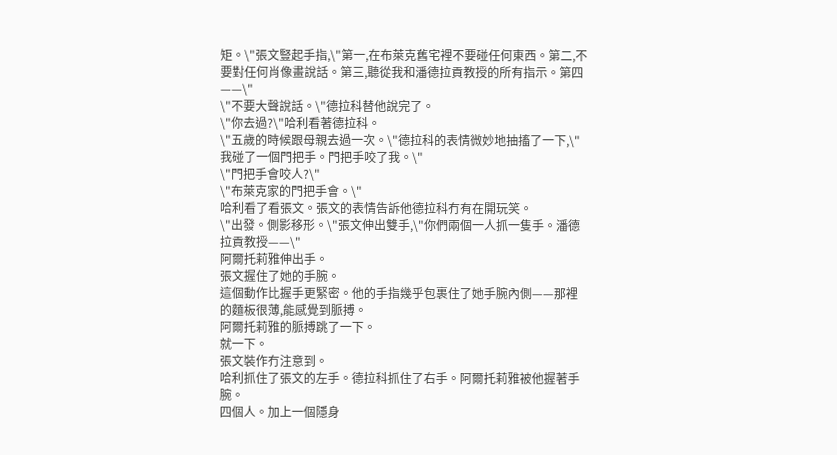矩。\"張文豎起手指,\"第一,在布萊克舊宅裡不要碰任何東西。第二,不要對任何肖像畫說話。第三,聽從我和潘德拉貢教授的所有指示。第四——\"
\"不要大聲說話。\"德拉科替他說完了。
\"你去過?\"哈利看著德拉科。
\"五歲的時候跟母親去過一次。\"德拉科的表情微妙地抽搐了一下,\"我碰了一個門把手。門把手咬了我。\"
\"門把手會咬人?\"
\"布萊克家的門把手會。\"
哈利看了看張文。張文的表情告訴他德拉科冇有在開玩笑。
\"出發。側影移形。\"張文伸出雙手,\"你們兩個一人抓一隻手。潘德拉貢教授——\"
阿爾托莉雅伸出手。
張文握住了她的手腕。
這個動作比握手更緊密。他的手指幾乎包裹住了她手腕內側——那裡的麵板很薄,能感覺到脈搏。
阿爾托莉雅的脈搏跳了一下。
就一下。
張文裝作冇注意到。
哈利抓住了張文的左手。德拉科抓住了右手。阿爾托莉雅被他握著手腕。
四個人。加上一個隱身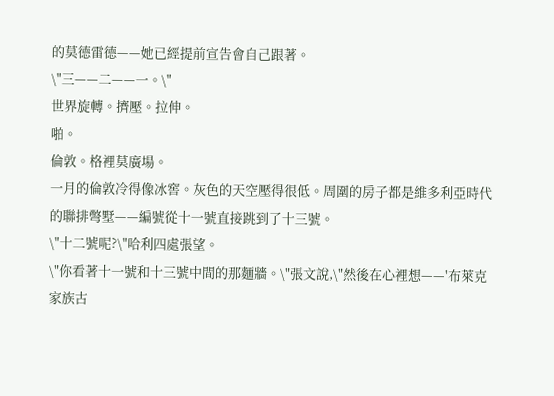的莫德雷德——她已經提前宣告會自己跟著。
\"三——二——一。\"
世界旋轉。擠壓。拉伸。
啪。
倫敦。格裡莫廣場。
一月的倫敦冷得像冰窖。灰色的天空壓得很低。周圍的房子都是維多利亞時代的聯排彆墅——編號從十一號直接跳到了十三號。
\"十二號呢?\"哈利四處張望。
\"你看著十一號和十三號中間的那麵牆。\"張文說,\"然後在心裡想——'布萊克家族古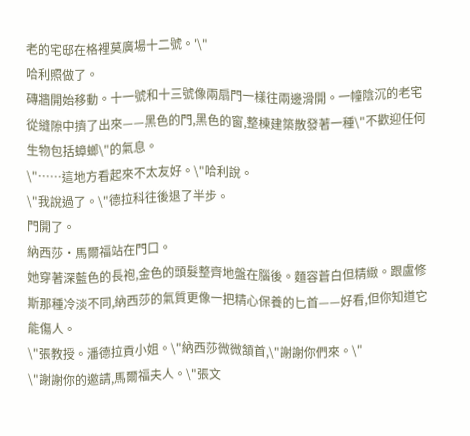老的宅邸在格裡莫廣場十二號。'\"
哈利照做了。
磚牆開始移動。十一號和十三號像兩扇門一樣往兩邊滑開。一幢陰沉的老宅從縫隙中擠了出來——黑色的門,黑色的窗,整棟建築散發著一種\"不歡迎任何生物包括蟑螂\"的氣息。
\"……這地方看起來不太友好。\"哈利說。
\"我說過了。\"德拉科往後退了半步。
門開了。
納西莎·馬爾福站在門口。
她穿著深藍色的長袍,金色的頭髮整齊地盤在腦後。麵容蒼白但精緻。跟盧修斯那種冷淡不同,納西莎的氣質更像一把精心保養的匕首——好看,但你知道它能傷人。
\"張教授。潘德拉貢小姐。\"納西莎微微頷首,\"謝謝你們來。\"
\"謝謝你的邀請,馬爾福夫人。\"張文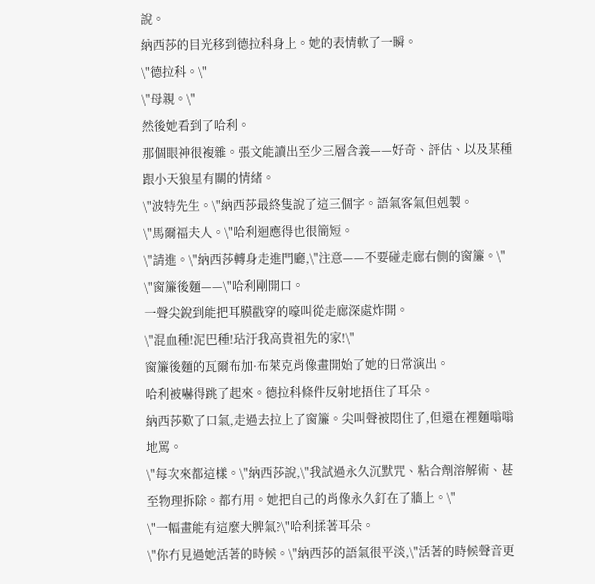說。
納西莎的目光移到德拉科身上。她的表情軟了一瞬。
\"德拉科。\"
\"母親。\"
然後她看到了哈利。
那個眼神很複雜。張文能讀出至少三層含義——好奇、評估、以及某種跟小天狼星有關的情緒。
\"波特先生。\"納西莎最終隻說了這三個字。語氣客氣但剋製。
\"馬爾福夫人。\"哈利迴應得也很簡短。
\"請進。\"納西莎轉身走進門廳,\"注意——不要碰走廊右側的窗簾。\"
\"窗簾後麵——\"哈利剛開口。
一聲尖銳到能把耳膜戳穿的嚎叫從走廊深處炸開。
\"混血種!泥巴種!玷汙我高貴祖先的家!\"
窗簾後麵的瓦爾布加·布萊克肖像畫開始了她的日常演出。
哈利被嚇得跳了起來。德拉科條件反射地捂住了耳朵。
納西莎歎了口氣,走過去拉上了窗簾。尖叫聲被悶住了,但還在裡麵嗡嗡地罵。
\"每次來都這樣。\"納西莎說,\"我試過永久沉默咒、粘合劑溶解術、甚至物理拆除。都冇用。她把自己的肖像永久釘在了牆上。\"
\"一幅畫能有這麼大脾氣?\"哈利揉著耳朵。
\"你冇見過她活著的時候。\"納西莎的語氣很平淡,\"活著的時候聲音更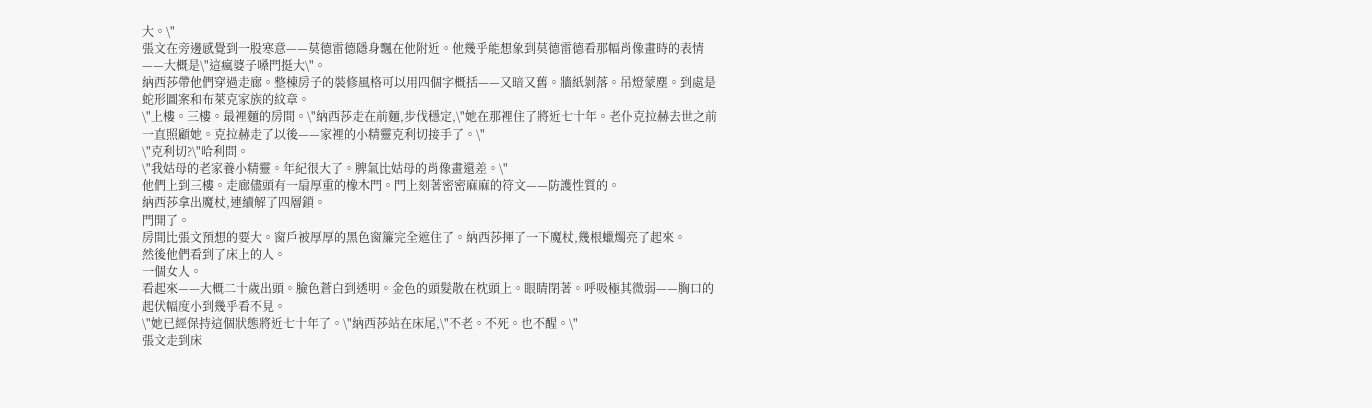大。\"
張文在旁邊感覺到一股寒意——莫德雷德隱身飄在他附近。他幾乎能想象到莫德雷德看那幅肖像畫時的表情——大概是\"這瘋婆子嗓門挺大\"。
納西莎帶他們穿過走廊。整棟房子的裝修風格可以用四個字概括——又暗又舊。牆紙剝落。吊燈蒙塵。到處是蛇形圖案和布萊克家族的紋章。
\"上樓。三樓。最裡麵的房間。\"納西莎走在前麵,步伐穩定,\"她在那裡住了將近七十年。老仆克拉赫去世之前一直照顧她。克拉赫走了以後——家裡的小精靈克利切接手了。\"
\"克利切?\"哈利問。
\"我姑母的老家養小精靈。年紀很大了。脾氣比姑母的肖像畫還差。\"
他們上到三樓。走廊儘頭有一扇厚重的橡木門。門上刻著密密麻麻的符文——防護性質的。
納西莎拿出魔杖,連續解了四層鎖。
門開了。
房間比張文預想的要大。窗戶被厚厚的黑色窗簾完全遮住了。納西莎揮了一下魔杖,幾根蠟燭亮了起來。
然後他們看到了床上的人。
一個女人。
看起來——大概二十歲出頭。臉色蒼白到透明。金色的頭髮散在枕頭上。眼睛閉著。呼吸極其微弱——胸口的起伏幅度小到幾乎看不見。
\"她已經保持這個狀態將近七十年了。\"納西莎站在床尾,\"不老。不死。也不醒。\"
張文走到床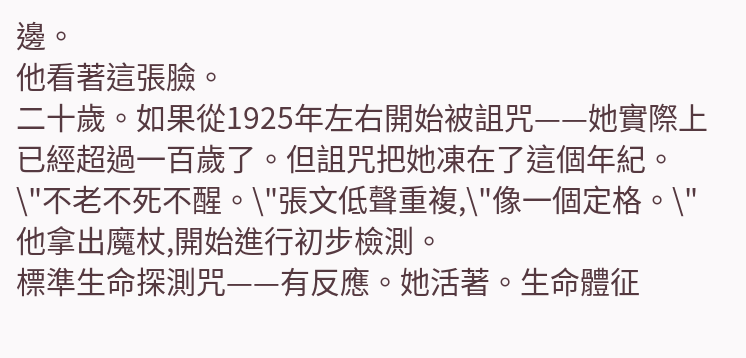邊。
他看著這張臉。
二十歲。如果從1925年左右開始被詛咒——她實際上已經超過一百歲了。但詛咒把她凍在了這個年紀。
\"不老不死不醒。\"張文低聲重複,\"像一個定格。\"
他拿出魔杖,開始進行初步檢測。
標準生命探測咒——有反應。她活著。生命體征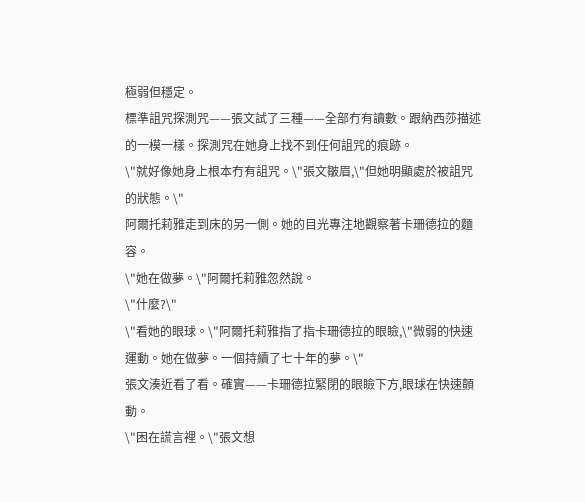極弱但穩定。
標準詛咒探測咒——張文試了三種——全部冇有讀數。跟納西莎描述的一模一樣。探測咒在她身上找不到任何詛咒的痕跡。
\"就好像她身上根本冇有詛咒。\"張文皺眉,\"但她明顯處於被詛咒的狀態。\"
阿爾托莉雅走到床的另一側。她的目光專注地觀察著卡珊德拉的麵容。
\"她在做夢。\"阿爾托莉雅忽然說。
\"什麼?\"
\"看她的眼球。\"阿爾托莉雅指了指卡珊德拉的眼瞼,\"微弱的快速運動。她在做夢。一個持續了七十年的夢。\"
張文湊近看了看。確實——卡珊德拉緊閉的眼瞼下方,眼球在快速顫動。
\"困在謊言裡。\"張文想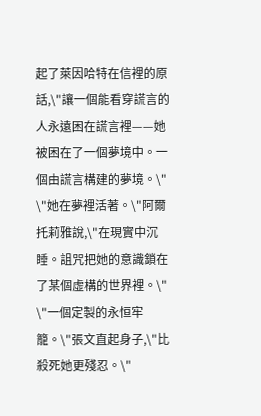起了萊因哈特在信裡的原話,\"讓一個能看穿謊言的人永遠困在謊言裡——她被困在了一個夢境中。一個由謊言構建的夢境。\"
\"她在夢裡活著。\"阿爾托莉雅說,\"在現實中沉睡。詛咒把她的意識鎖在了某個虛構的世界裡。\"
\"一個定製的永恒牢籠。\"張文直起身子,\"比殺死她更殘忍。\"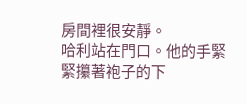房間裡很安靜。
哈利站在門口。他的手緊緊攥著袍子的下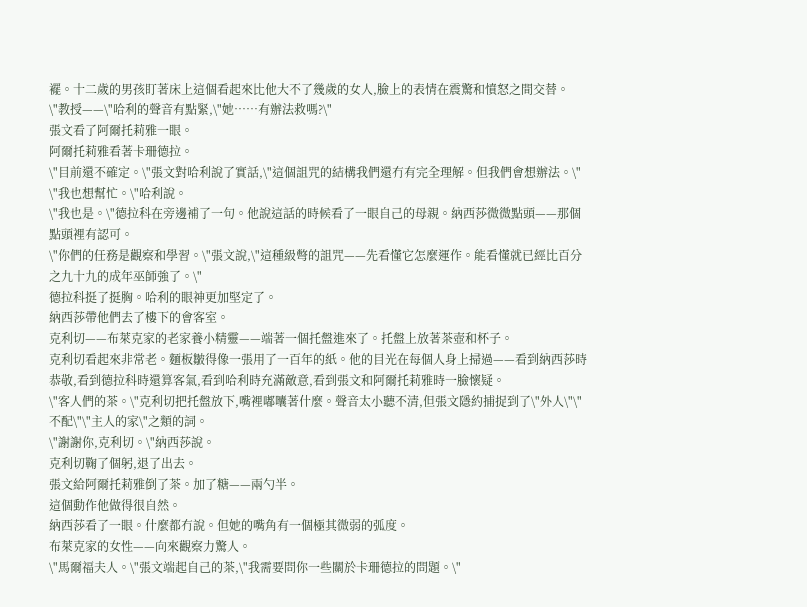襬。十二歲的男孩盯著床上這個看起來比他大不了幾歲的女人,臉上的表情在震驚和憤怒之間交替。
\"教授——\"哈利的聲音有點緊,\"她……有辦法救嗎?\"
張文看了阿爾托莉雅一眼。
阿爾托莉雅看著卡珊德拉。
\"目前還不確定。\"張文對哈利說了實話,\"這個詛咒的結構我們還冇有完全理解。但我們會想辦法。\"
\"我也想幫忙。\"哈利說。
\"我也是。\"德拉科在旁邊補了一句。他說這話的時候看了一眼自己的母親。納西莎微微點頭——那個點頭裡有認可。
\"你們的任務是觀察和學習。\"張文說,\"這種級彆的詛咒——先看懂它怎麼運作。能看懂就已經比百分之九十九的成年巫師強了。\"
德拉科挺了挺胸。哈利的眼神更加堅定了。
納西莎帶他們去了樓下的會客室。
克利切——布萊克家的老家養小精靈——端著一個托盤進來了。托盤上放著茶壺和杯子。
克利切看起來非常老。麵板皺得像一張用了一百年的紙。他的目光在每個人身上掃過——看到納西莎時恭敬,看到德拉科時還算客氣,看到哈利時充滿敵意,看到張文和阿爾托莉雅時一臉懷疑。
\"客人們的茶。\"克利切把托盤放下,嘴裡嘟囔著什麼。聲音太小聽不清,但張文隱約捕捉到了\"外人\"\"不配\"\"主人的家\"之類的詞。
\"謝謝你,克利切。\"納西莎說。
克利切鞠了個躬,退了出去。
張文給阿爾托莉雅倒了茶。加了糖——兩勺半。
這個動作他做得很自然。
納西莎看了一眼。什麼都冇說。但她的嘴角有一個極其微弱的弧度。
布萊克家的女性——向來觀察力驚人。
\"馬爾福夫人。\"張文端起自己的茶,\"我需要問你一些關於卡珊德拉的問題。\"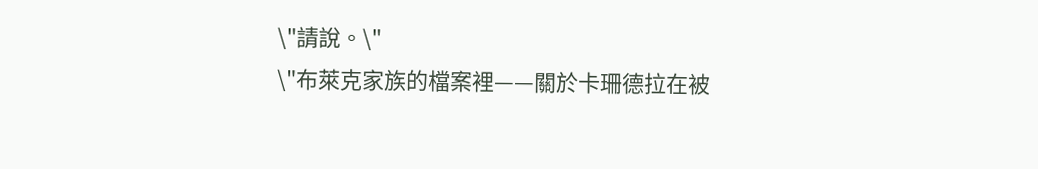\"請說。\"
\"布萊克家族的檔案裡——關於卡珊德拉在被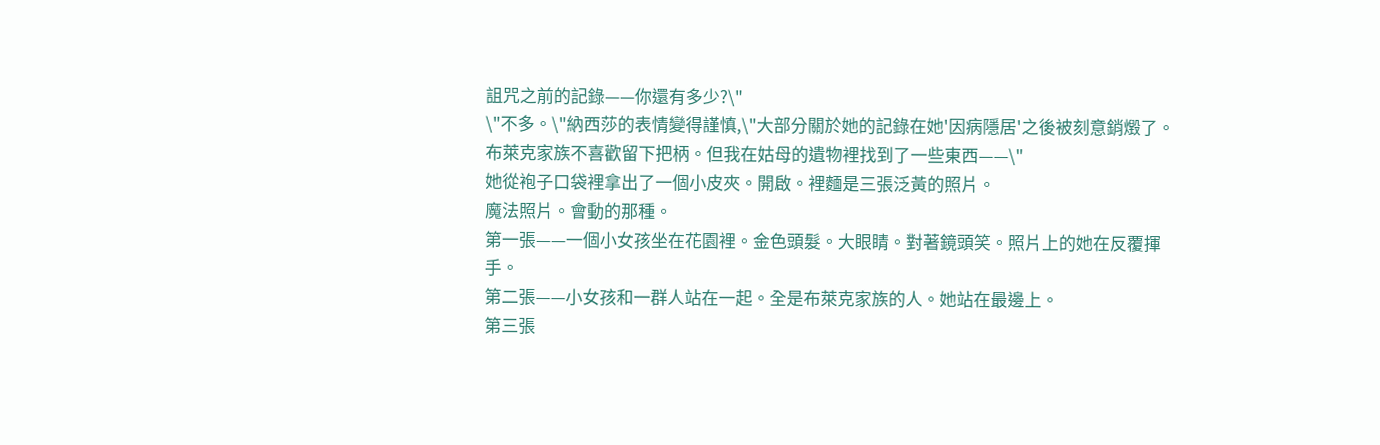詛咒之前的記錄——你還有多少?\"
\"不多。\"納西莎的表情變得謹慎,\"大部分關於她的記錄在她'因病隱居'之後被刻意銷燬了。布萊克家族不喜歡留下把柄。但我在姑母的遺物裡找到了一些東西——\"
她從袍子口袋裡拿出了一個小皮夾。開啟。裡麵是三張泛黃的照片。
魔法照片。會動的那種。
第一張——一個小女孩坐在花園裡。金色頭髮。大眼睛。對著鏡頭笑。照片上的她在反覆揮手。
第二張——小女孩和一群人站在一起。全是布萊克家族的人。她站在最邊上。
第三張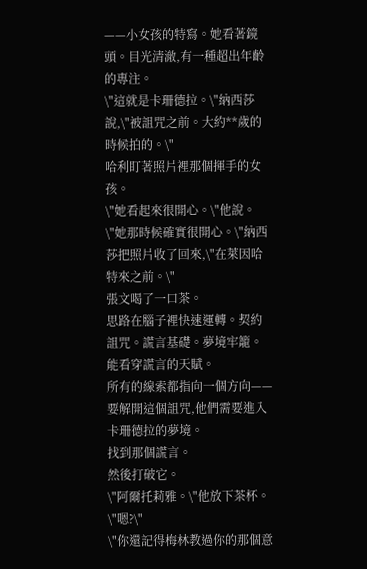——小女孩的特寫。她看著鏡頭。目光清澈,有一種超出年齡的專注。
\"這就是卡珊德拉。\"納西莎說,\"被詛咒之前。大約**歲的時候拍的。\"
哈利盯著照片裡那個揮手的女孩。
\"她看起來很開心。\"他說。
\"她那時候確實很開心。\"納西莎把照片收了回來,\"在萊因哈特來之前。\"
張文喝了一口茶。
思路在腦子裡快速運轉。契約詛咒。謊言基礎。夢境牢籠。能看穿謊言的天賦。
所有的線索都指向一個方向——要解開這個詛咒,他們需要進入卡珊德拉的夢境。
找到那個謊言。
然後打破它。
\"阿爾托莉雅。\"他放下茶杯。
\"嗯?\"
\"你還記得梅林教過你的那個意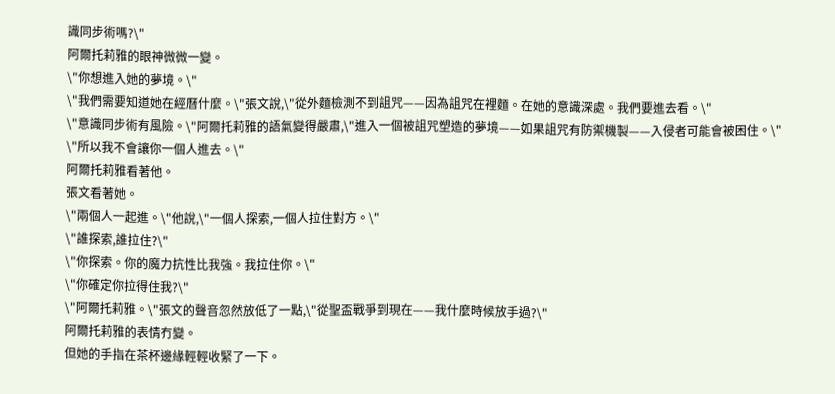識同步術嗎?\"
阿爾托莉雅的眼神微微一變。
\"你想進入她的夢境。\"
\"我們需要知道她在經曆什麼。\"張文說,\"從外麵檢測不到詛咒——因為詛咒在裡麵。在她的意識深處。我們要進去看。\"
\"意識同步術有風險。\"阿爾托莉雅的語氣變得嚴肅,\"進入一個被詛咒塑造的夢境——如果詛咒有防禦機製——入侵者可能會被困住。\"
\"所以我不會讓你一個人進去。\"
阿爾托莉雅看著他。
張文看著她。
\"兩個人一起進。\"他說,\"一個人探索,一個人拉住對方。\"
\"誰探索,誰拉住?\"
\"你探索。你的魔力抗性比我強。我拉住你。\"
\"你確定你拉得住我?\"
\"阿爾托莉雅。\"張文的聲音忽然放低了一點,\"從聖盃戰爭到現在——我什麼時候放手過?\"
阿爾托莉雅的表情冇變。
但她的手指在茶杯邊緣輕輕收緊了一下。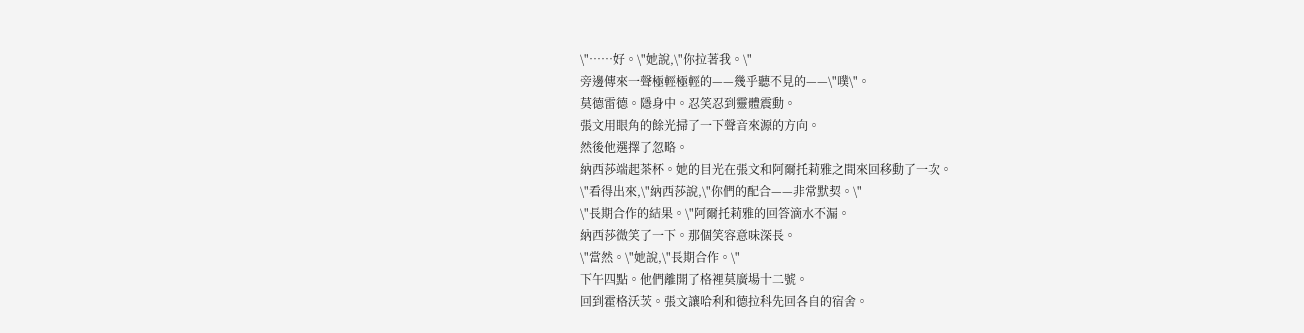\"……好。\"她說,\"你拉著我。\"
旁邊傳來一聲極輕極輕的——幾乎聽不見的——\"噗\"。
莫德雷德。隱身中。忍笑忍到靈體震動。
張文用眼角的餘光掃了一下聲音來源的方向。
然後他選擇了忽略。
納西莎端起茶杯。她的目光在張文和阿爾托莉雅之間來回移動了一次。
\"看得出來,\"納西莎說,\"你們的配合——非常默契。\"
\"長期合作的結果。\"阿爾托莉雅的回答滴水不漏。
納西莎微笑了一下。那個笑容意味深長。
\"當然。\"她說,\"長期合作。\"
下午四點。他們離開了格裡莫廣場十二號。
回到霍格沃茨。張文讓哈利和德拉科先回各自的宿舍。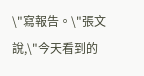\"寫報告。\"張文說,\"今天看到的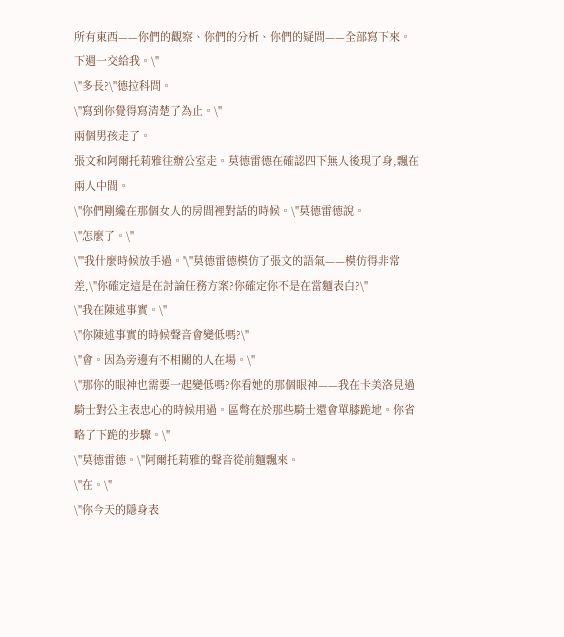所有東西——你們的觀察、你們的分析、你們的疑問——全部寫下來。下週一交給我。\"
\"多長?\"德拉科問。
\"寫到你覺得寫清楚了為止。\"
兩個男孩走了。
張文和阿爾托莉雅往辦公室走。莫德雷德在確認四下無人後現了身,飄在兩人中間。
\"你們剛纔在那個女人的房間裡對話的時候。\"莫德雷德說。
\"怎麼了。\"
\"'我什麼時候放手過。'\"莫德雷德模仿了張文的語氣——模仿得非常差,\"你確定這是在討論任務方案?你確定你不是在當麵表白?\"
\"我在陳述事實。\"
\"你陳述事實的時候聲音會變低嗎?\"
\"會。因為旁邊有不相關的人在場。\"
\"那你的眼神也需要一起變低嗎?你看她的那個眼神——我在卡美洛見過騎士對公主表忠心的時候用過。區彆在於那些騎士還會單膝跪地。你省略了下跪的步驟。\"
\"莫德雷德。\"阿爾托莉雅的聲音從前麵飄來。
\"在。\"
\"你今天的隱身表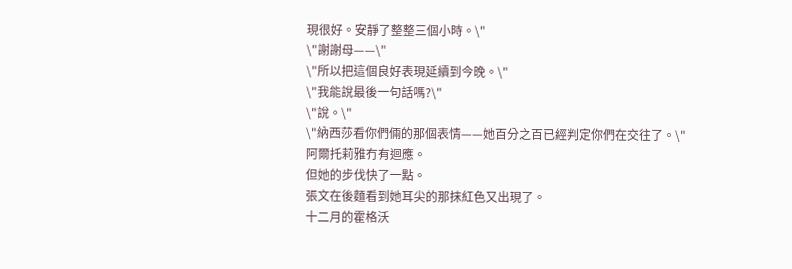現很好。安靜了整整三個小時。\"
\"謝謝母——\"
\"所以把這個良好表現延續到今晚。\"
\"我能說最後一句話嗎?\"
\"說。\"
\"納西莎看你們倆的那個表情——她百分之百已經判定你們在交往了。\"
阿爾托莉雅冇有迴應。
但她的步伐快了一點。
張文在後麵看到她耳尖的那抹紅色又出現了。
十二月的霍格沃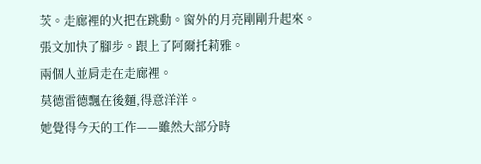茨。走廊裡的火把在跳動。窗外的月亮剛剛升起來。
張文加快了腳步。跟上了阿爾托莉雅。
兩個人並肩走在走廊裡。
莫德雷德飄在後麵,得意洋洋。
她覺得今天的工作——雖然大部分時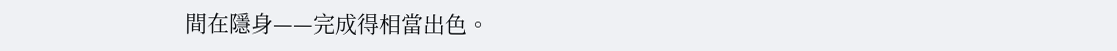間在隱身——完成得相當出色。